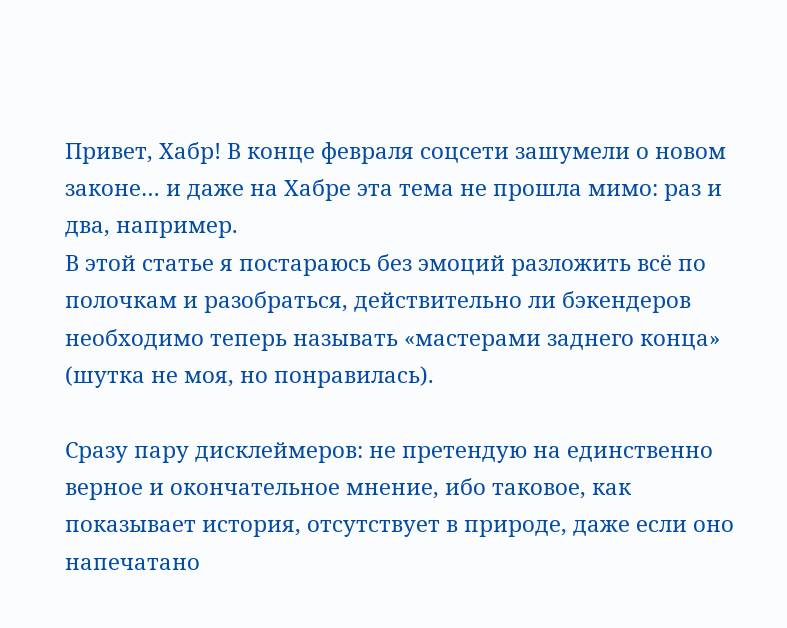Привет, Хабр! В конце февраля соцсети зашумели о новом законе… и даже на Хабре эта тема не прошла мимо: раз и два, например.
В этой статье я постараюсь без эмоций разложить всё по полочкам и разобраться, действительно ли бэкендеров необходимо теперь называть «мастерами заднего конца» (шутка не моя, но понравилась).

Сразу пару дисклеймеров: не претендую на единственно верное и окончательное мнение, ибо таковое, как показывает история, отсутствует в природе, даже если оно напечатано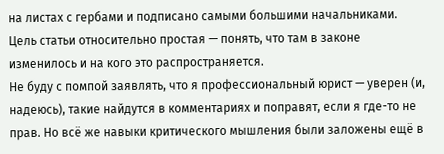на листах с гербами и подписано самыми большими начальниками. Цель статьи относительно простая — понять, что там в законе изменилось и на кого это распространяется.
Не буду с помпой заявлять, что я профессиональный юрист — уверен (и, надеюсь), такие найдутся в комментариях и поправят, если я где-то не прав. Но всё же навыки критического мышления были заложены ещё в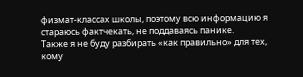физмат-классах школы, поэтому всю информацию я стараюсь фактчекать, не поддаваясь панике.
Также я не буду разбирать «как правильно» для тех, кому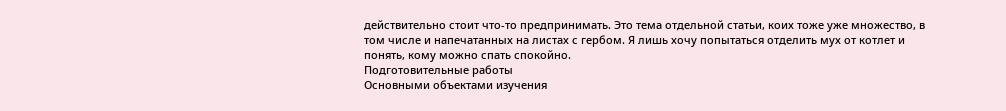действительно стоит что-то предпринимать. Это тема отдельной статьи, коих тоже уже множество, в том числе и напечатанных на листах с гербом. Я лишь хочу попытаться отделить мух от котлет и понять, кому можно спать спокойно.
Подготовительные работы
Основными объектами изучения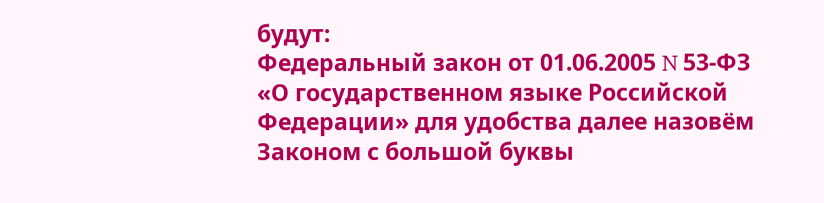будут:
Федеральный закон от 01.06.2005 N 53-ФЗ «О государственном языке Российской Федерации» для удобства далее назовём Законом с большой буквы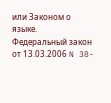или Законом о языке.
Федеральный закон от 13.03.2006 N 38-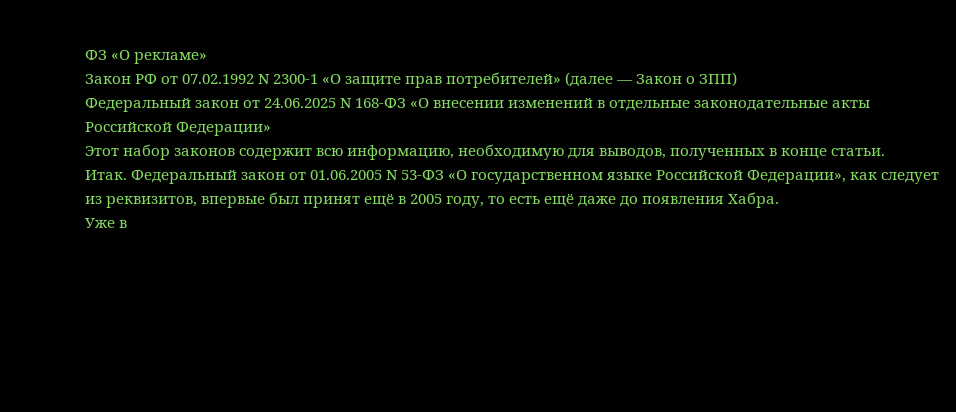ФЗ «О рекламе»
Закон РФ от 07.02.1992 N 2300-1 «О защите прав потребителей» (далее — Закон о ЗПП)
Федеральный закон от 24.06.2025 N 168-ФЗ «О внесении изменений в отдельные законодательные акты Российской Федерации»
Этот набор законов содержит всю информацию, необходимую для выводов, полученных в конце статьи.
Итак. Федеральный закон от 01.06.2005 N 53-ФЗ «О государственном языке Российской Федерации», как следует из реквизитов, впервые был принят ещё в 2005 году, то есть ещё даже до появления Хабра.
Уже в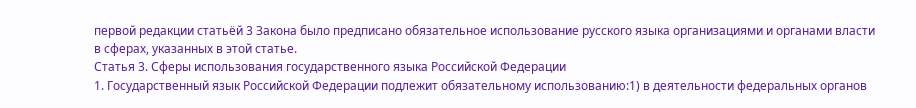первой редакции статьёй 3 Закона было предписано обязательное использование русского языка организациями и органами власти в сферах, указанных в этой статье.
Статья 3. Сферы использования государственного языка Российской Федерации
1. Государственный язык Российской Федерации подлежит обязательному использованию:1) в деятельности федеральных органов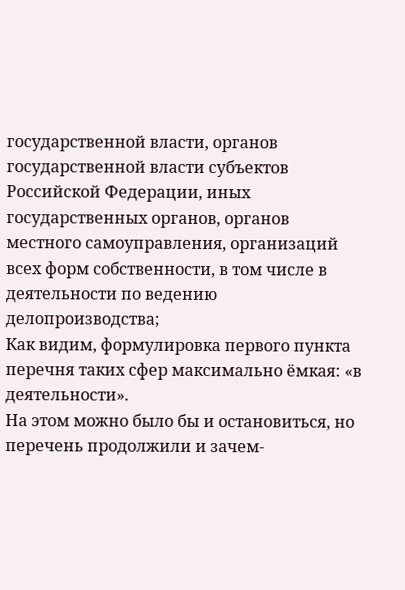государственной власти, органов государственной власти субъектов Российской Федерации, иных государственных органов, органов местного самоуправления, организаций всех форм собственности, в том числе в деятельности по ведению делопроизводства;
Как видим, формулировка первого пункта перечня таких сфер максимально ёмкая: «в деятельности».
На этом можно было бы и остановиться, но перечень продолжили и зачем-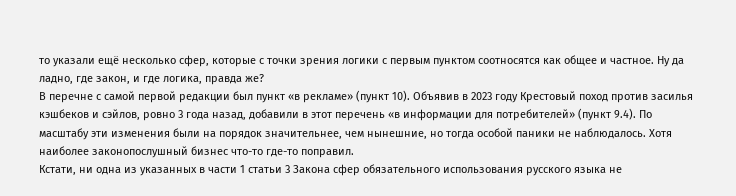то указали ещё несколько сфер, которые с точки зрения логики с первым пунктом соотносятся как общее и частное. Ну да ладно, где закон, и где логика, правда же?
В перечне с самой первой редакции был пункт «в рекламе» (пункт 10). Объявив в 2023 году Крестовый поход против засилья кэшбеков и сэйлов, ровно 3 года назад, добавили в этот перечень «в информации для потребителей» (пункт 9.4). По масштабу эти изменения были на порядок значительнее, чем нынешние, но тогда особой паники не наблюдалось. Хотя наиболее законопослушный бизнес что-то где-то поправил.
Кстати, ни одна из указанных в части 1 статьи 3 Закона сфер обязательного использования русского языка не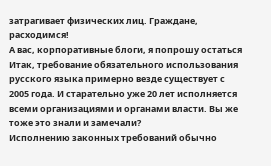затрагивает физических лиц. Граждане, расходимся!
А вас, корпоративные блоги, я попрошу остаться
Итак, требование обязательного использования русского языка примерно везде существует с 2005 года. И старательно уже 20 лет исполняется всеми организациями и органами власти. Вы же тоже это знали и замечали?
Исполнению законных требований обычно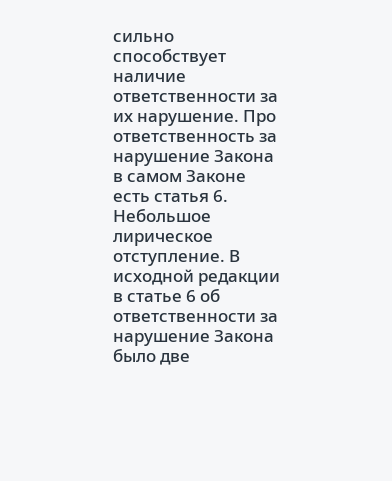сильно способствует наличие ответственности за их нарушение. Про ответственность за нарушение Закона в самом Законе есть статья 6.
Небольшое лирическое отступление. В исходной редакции в статье 6 об ответственности за нарушение Закона было две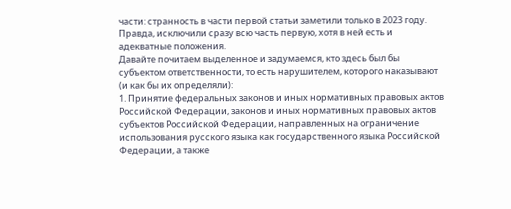части: странность в части первой статьи заметили только в 2023 году. Правда, исключили сразу всю часть первую, хотя в ней есть и адекватные положения.
Давайте почитаем выделенное и задумаемся, кто здесь был бы субъектом ответственности, то есть нарушителем, которого наказывают (и как бы их определяли):
1. Принятие федеральных законов и иных нормативных правовых актов Российской Федерации, законов и иных нормативных правовых актов субъектов Российской Федерации, направленных на ограничение использования русского языка как государственного языка Российской Федерации, а также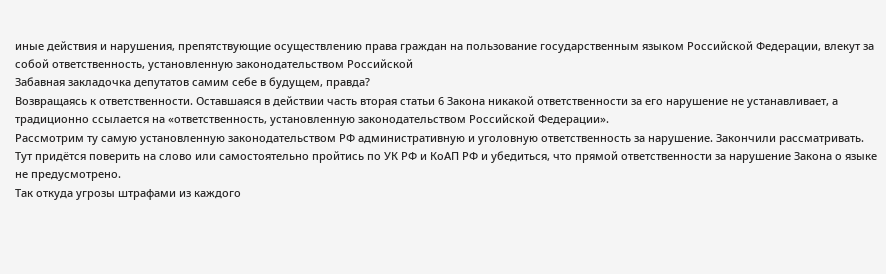иные действия и нарушения, препятствующие осуществлению права граждан на пользование государственным языком Российской Федерации, влекут за собой ответственность, установленную законодательством Российской
Забавная закладочка депутатов самим себе в будущем, правда?
Возвращаясь к ответственности. Оставшаяся в действии часть вторая статьи 6 Закона никакой ответственности за его нарушение не устанавливает, а традиционно ссылается на «ответственность, установленную законодательством Российской Федерации».
Рассмотрим ту самую установленную законодательством РФ административную и уголовную ответственность за нарушение. Закончили рассматривать. Тут придётся поверить на слово или самостоятельно пройтись по УК РФ и КоАП РФ и убедиться, что прямой ответственности за нарушение Закона о языке не предусмотрено.
Так откуда угрозы штрафами из каждого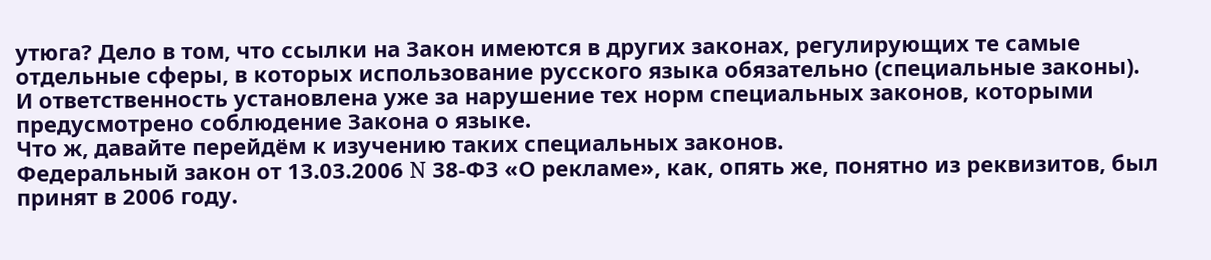утюга? Дело в том, что ссылки на Закон имеются в других законах, регулирующих те самые отдельные сферы, в которых использование русского языка обязательно (специальные законы). И ответственность установлена уже за нарушение тех норм специальных законов, которыми предусмотрено соблюдение Закона о языке.
Что ж, давайте перейдём к изучению таких специальных законов.
Федеральный закон от 13.03.2006 N 38-ФЗ «О рекламе», как, опять же, понятно из реквизитов, был принят в 2006 году.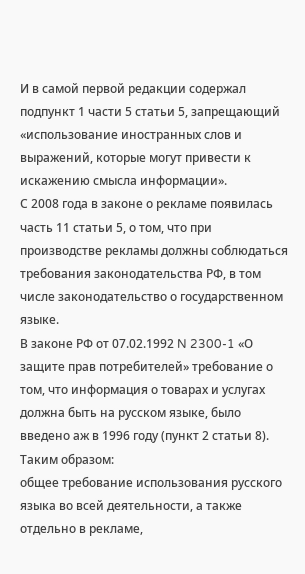И в самой первой редакции содержал подпункт 1 части 5 статьи 5, запрещающий «использование иностранных слов и выражений, которые могут привести к искажению смысла информации».
С 2008 года в законе о рекламе появилась часть 11 статьи 5, о том, что при производстве рекламы должны соблюдаться требования законодательства РФ, в том числе законодательство о государственном языке.
В законе РФ от 07.02.1992 N 2300-1 «О защите прав потребителей» требование о том, что информация о товарах и услугах должна быть на русском языке, было введено аж в 1996 году (пункт 2 статьи 8).
Таким образом:
общее требование использования русского языка во всей деятельности, а также отдельно в рекламе,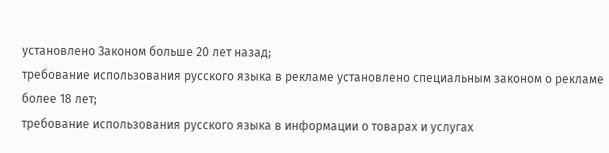установлено Законом больше 20 лет назад;
требование использования русского языка в рекламе установлено специальным законом о рекламе более 18 лет;
требование использования русского языка в информации о товарах и услугах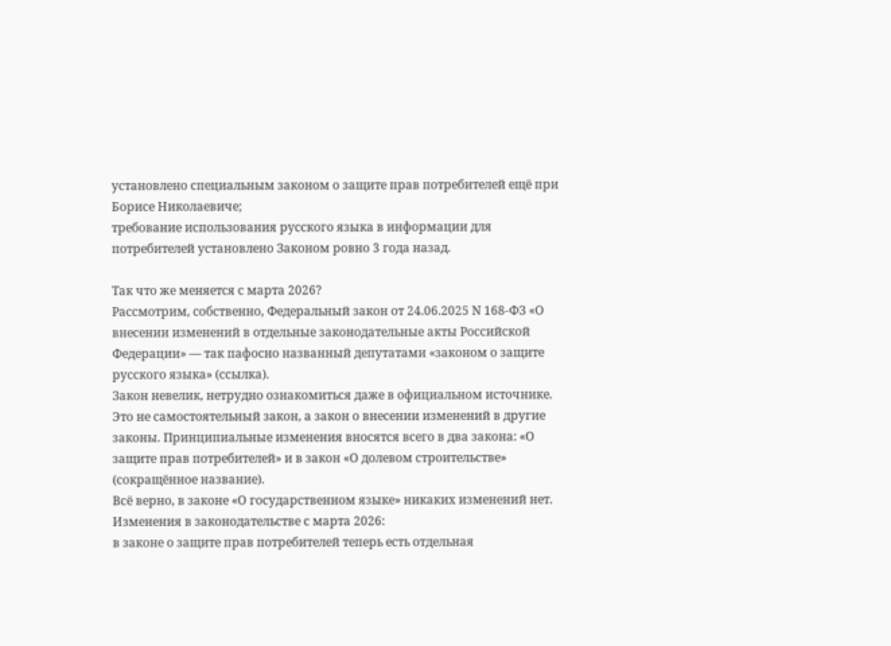установлено специальным законом о защите прав потребителей ещё при Борисе Николаевиче;
требование использования русского языка в информации для потребителей установлено Законом ровно 3 года назад.

Так что же меняется с марта 2026?
Рассмотрим, собственно, Федеральный закон от 24.06.2025 N 168-ФЗ «О внесении изменений в отдельные законодательные акты Российской Федерации» — так пафосно названный депутатами «законом о защите русского языка» (ссылка).
Закон невелик, нетрудно ознакомиться даже в официальном источнике.
Это не самостоятельный закон, а закон о внесении изменений в другие законы. Принципиальные изменения вносятся всего в два закона: «О защите прав потребителей» и в закон «О долевом строительстве» (сокращённое название).
Всё верно, в законе «О государственном языке» никаких изменений нет.
Изменения в законодательстве с марта 2026:
в законе о защите прав потребителей теперь есть отдельная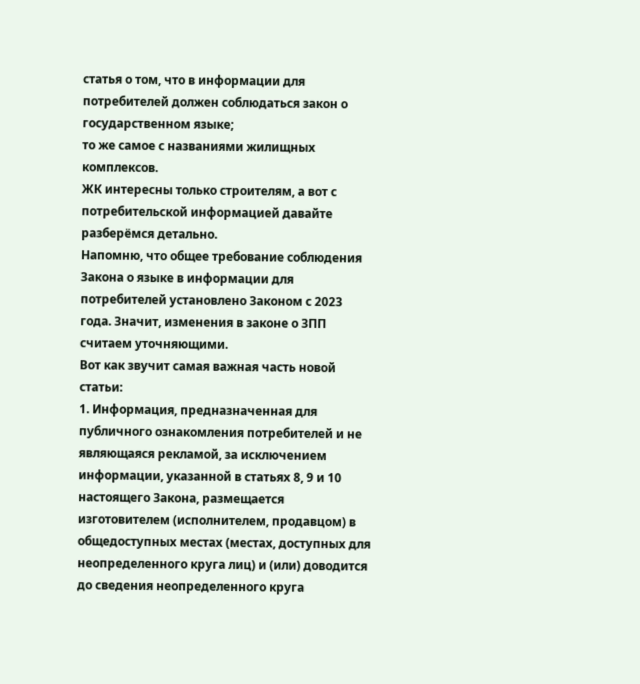статья о том, что в информации для потребителей должен соблюдаться закон о государственном языке;
то же самое с названиями жилищных комплексов.
ЖК интересны только строителям, а вот с потребительской информацией давайте разберёмся детально.
Напомню, что общее требование соблюдения Закона о языке в информации для потребителей установлено Законом с 2023 года. Значит, изменения в законе о ЗПП считаем уточняющими.
Вот как звучит самая важная часть новой статьи:
1. Информация, предназначенная для публичного ознакомления потребителей и не являющаяся рекламой, за исключением информации, указанной в статьях 8, 9 и 10 настоящего Закона, размещается изготовителем (исполнителем, продавцом) в общедоступных местах (местах, доступных для неопределенного круга лиц) и (или) доводится до сведения неопределенного круга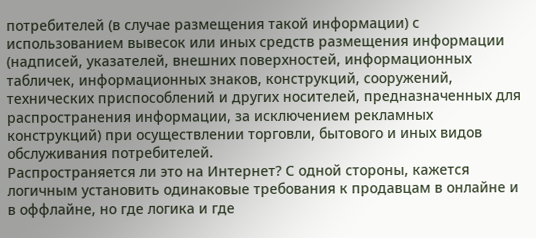потребителей (в случае размещения такой информации) с использованием вывесок или иных средств размещения информации (надписей, указателей, внешних поверхностей, информационных табличек, информационных знаков, конструкций, сооружений, технических приспособлений и других носителей, предназначенных для распространения информации, за исключением рекламных конструкций) при осуществлении торговли, бытового и иных видов обслуживания потребителей.
Распространяется ли это на Интернет? С одной стороны, кажется логичным установить одинаковые требования к продавцам в онлайне и в оффлайне, но где логика и где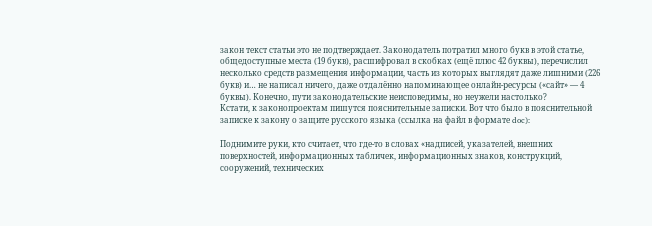закон текст статьи это не подтверждает. Законодатель потратил много букв в этой статье, общедоступные места (19 букв), расшифровал в скобках (ещё плюс 42 буквы), перечислил несколько средств размещения информации, часть из которых выглядят даже лишними (226 букв) и… не написал ничего, даже отдалённо напоминающее онлайн-ресурсы («сайт» — 4 буквы). Конечно, пути законодательские неисповедимы, но неужели настолько?
Кстати, к законопроектам пишутся пояснительные записки. Вот что было в пояснительной записке к закону о защите русского языка (ссылка на файл в формате doc):

Поднимите руки, кто считает, что где-то в словах «надписей, указателей, внешних поверхностей, информационных табличек, информационных знаков, конструкций, сооружений, технических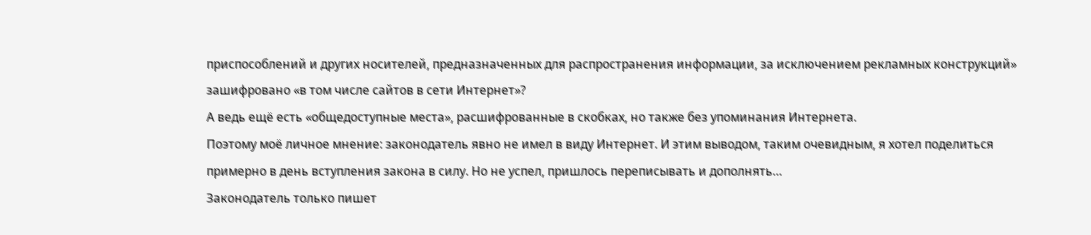приспособлений и других носителей, предназначенных для распространения информации, за исключением рекламных конструкций» зашифровано «в том числе сайтов в сети Интернет»?
А ведь ещё есть «общедоступные места», расшифрованные в скобках, но также без упоминания Интернета.
Поэтому моё личное мнение: законодатель явно не имел в виду Интернет. И этим выводом, таким очевидным, я хотел поделиться примерно в день вступления закона в силу. Но не успел, пришлось переписывать и дополнять…
Законодатель только пишет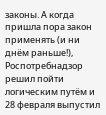законы. А когда пришла пора закон применять (и ни днём раньше!), Роспотребнадзор решил пойти логическим путём и 28 февраля выпустил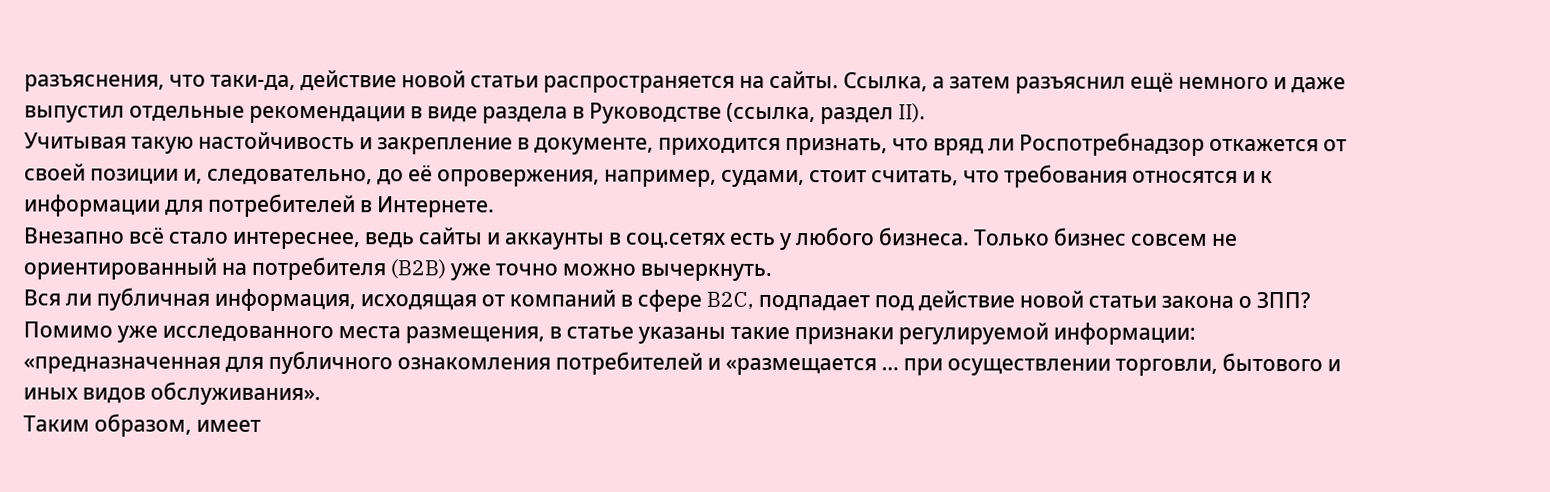разъяснения, что таки-да, действие новой статьи распространяется на сайты. Ссылка, а затем разъяснил ещё немного и даже выпустил отдельные рекомендации в виде раздела в Руководстве (ссылка, раздел II).
Учитывая такую настойчивость и закрепление в документе, приходится признать, что вряд ли Роспотребнадзор откажется от своей позиции и, следовательно, до её опровержения, например, судами, стоит считать, что требования относятся и к информации для потребителей в Интернете.
Внезапно всё стало интереснее, ведь сайты и аккаунты в соц.сетях есть у любого бизнеса. Только бизнес совсем не ориентированный на потребителя (B2B) уже точно можно вычеркнуть.
Вся ли публичная информация, исходящая от компаний в сфере B2C, подпадает под действие новой статьи закона о ЗПП?
Помимо уже исследованного места размещения, в статье указаны такие признаки регулируемой информации: «предназначенная для публичного ознакомления потребителей и «размещается … при осуществлении торговли, бытового и иных видов обслуживания».
Таким образом, имеет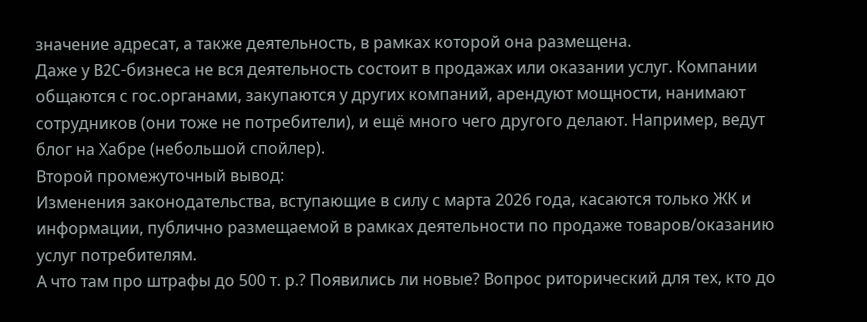значение адресат, а также деятельность, в рамках которой она размещена.
Даже у B2C-бизнеса не вся деятельность состоит в продажах или оказании услуг. Компании общаются с гос.органами, закупаются у других компаний, арендуют мощности, нанимают сотрудников (они тоже не потребители), и ещё много чего другого делают. Например, ведут блог на Хабре (небольшой спойлер).
Второй промежуточный вывод:
Изменения законодательства, вступающие в силу с марта 2026 года, касаются только ЖК и информации, публично размещаемой в рамках деятельности по продаже товаров/оказанию услуг потребителям.
А что там про штрафы до 500 т. р.? Появились ли новые? Вопрос риторический для тех, кто до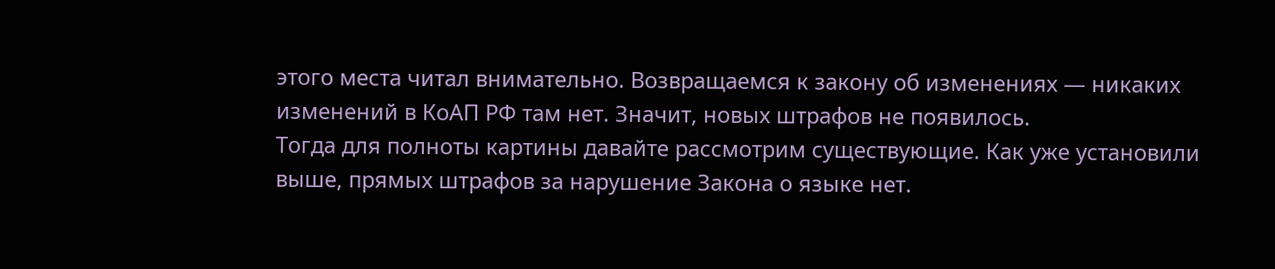этого места читал внимательно. Возвращаемся к закону об изменениях — никаких изменений в КоАП РФ там нет. Значит, новых штрафов не появилось.
Тогда для полноты картины давайте рассмотрим существующие. Как уже установили выше, прямых штрафов за нарушение Закона о языке нет.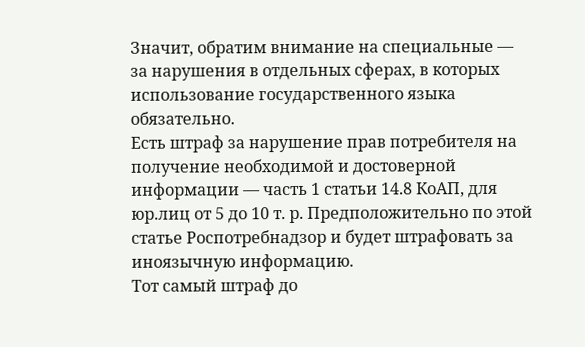Значит, обратим внимание на специальные — за нарушения в отдельных сферах, в которых использование государственного языка обязательно.
Есть штраф за нарушение прав потребителя на получение необходимой и достоверной информации — часть 1 статьи 14.8 КоАП, для юр.лиц от 5 до 10 т. р. Предположительно по этой статье Роспотребнадзор и будет штрафовать за иноязычную информацию.
Тот самый штраф до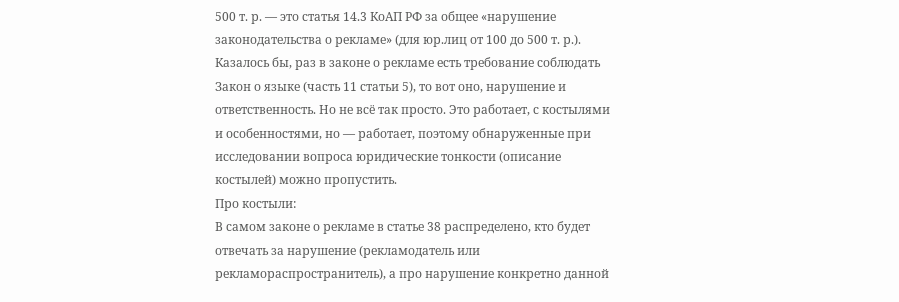500 т. р. — это статья 14.3 КоАП РФ за общее «нарушение законодательства о рекламе» (для юр.лиц от 100 до 500 т. р.). Казалось бы, раз в законе о рекламе есть требование соблюдать Закон о языке (часть 11 статьи 5), то вот оно, нарушение и ответственность. Но не всё так просто. Это работает, с костылями и особенностями, но — работает, поэтому обнаруженные при исследовании вопроса юридические тонкости (описание костылей) можно пропустить.
Про костыли:
В самом законе о рекламе в статье 38 распределено, кто будет отвечать за нарушение (рекламодатель или рекламораспространитель), а про нарушение конкретно данной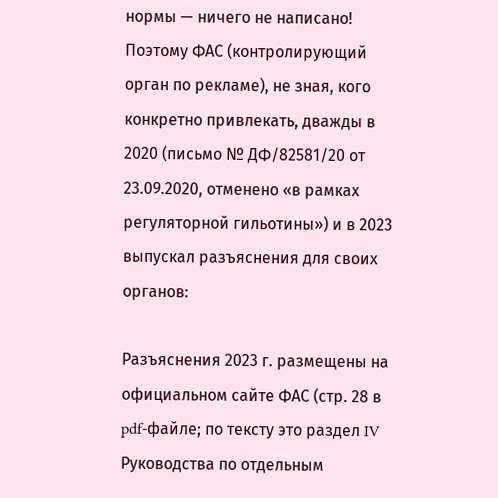нормы — ничего не написано! Поэтому ФАС (контролирующий орган по рекламе), не зная, кого конкретно привлекать, дважды в 2020 (письмо № ДФ/82581/20 от 23.09.2020, отменено «в рамках регуляторной гильотины») и в 2023 выпускал разъяснения для своих органов:

Разъяснения 2023 г. размещены на официальном сайте ФАС (стр. 28 в pdf-файле; по тексту это раздел IV Руководства по отдельным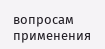вопросам применения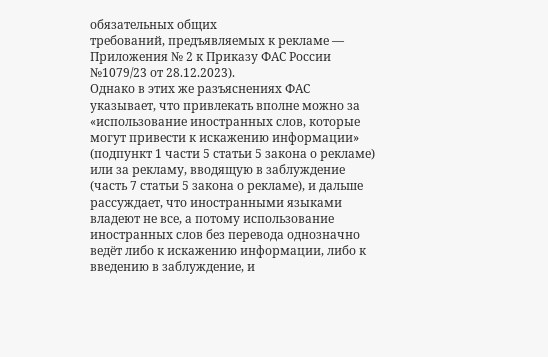обязательных общих
требований, предъявляемых к рекламе — Приложения № 2 к Приказу ФАС России №1079/23 от 28.12.2023).
Однако в этих же разъяснениях ФАС указывает, что привлекать вполне можно за «использование иностранных слов, которые могут привести к искажению информации» (подпункт 1 части 5 статьи 5 закона о рекламе) или за рекламу, вводящую в заблуждение (часть 7 статьи 5 закона о рекламе), и дальше рассуждает, что иностранными языками владеют не все, а потому использование иностранных слов без перевода однозначно ведёт либо к искажению информации, либо к введению в заблуждение, и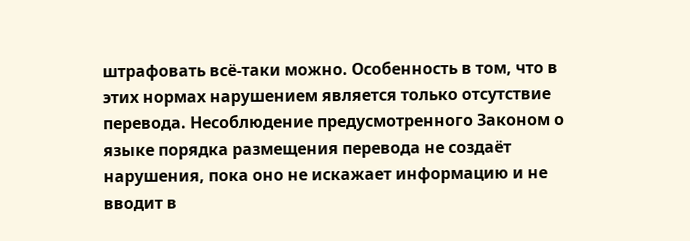штрафовать всё-таки можно. Особенность в том, что в этих нормах нарушением является только отсутствие перевода. Несоблюдение предусмотренного Законом о языке порядка размещения перевода не создаёт нарушения, пока оно не искажает информацию и не вводит в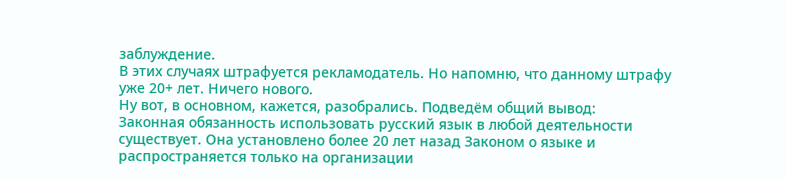заблуждение.
В этих случаях штрафуется рекламодатель. Но напомню, что данному штрафу уже 20+ лет. Ничего нового.
Ну вот, в основном, кажется, разобрались. Подведём общий вывод:
Законная обязанность использовать русский язык в любой деятельности существует. Она установлено более 20 лет назад Законом о языке и распространяется только на организации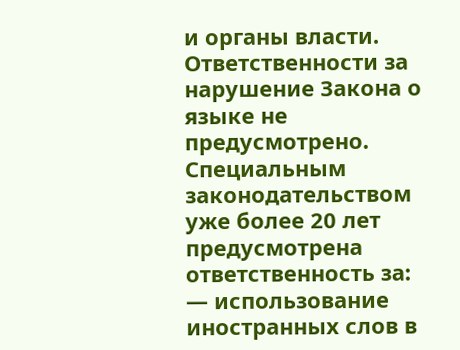и органы власти.
Ответственности за нарушение Закона о языке не предусмотрено.
Специальным законодательством уже более 20 лет предусмотрена ответственность за:
— использование иностранных слов в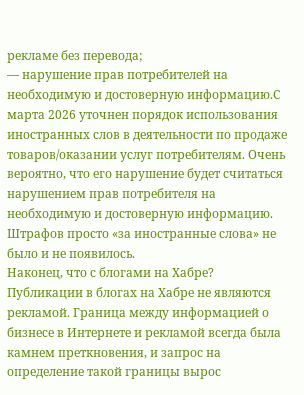рекламе без перевода;
— нарушение прав потребителей на необходимую и достоверную информацию.С марта 2026 уточнен порядок использования иностранных слов в деятельности по продаже товаров/оказании услуг потребителям. Очень вероятно, что его нарушение будет считаться нарушением прав потребителя на необходимую и достоверную информацию.
Штрафов просто «за иностранные слова» не было и не появилось.
Наконец, что с блогами на Хабре?
Публикации в блогах на Хабре не являются рекламой. Граница между информацией о бизнесе в Интернете и рекламой всегда была камнем преткновения, и запрос на определение такой границы вырос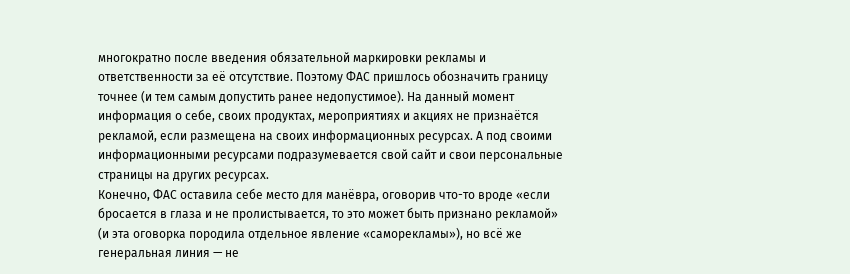многократно после введения обязательной маркировки рекламы и ответственности за её отсутствие. Поэтому ФАС пришлось обозначить границу точнее (и тем самым допустить ранее недопустимое). На данный момент информация о себе, своих продуктах, мероприятиях и акциях не признаётся рекламой, если размещена на своих информационных ресурсах. А под своими информационными ресурсами подразумевается свой сайт и свои персональные страницы на других ресурсах.
Конечно, ФАС оставила себе место для манёвра, оговорив что-то вроде «если бросается в глаза и не пролистывается, то это может быть признано рекламой» (и эта оговорка породила отдельное явление «саморекламы»), но всё же генеральная линия — не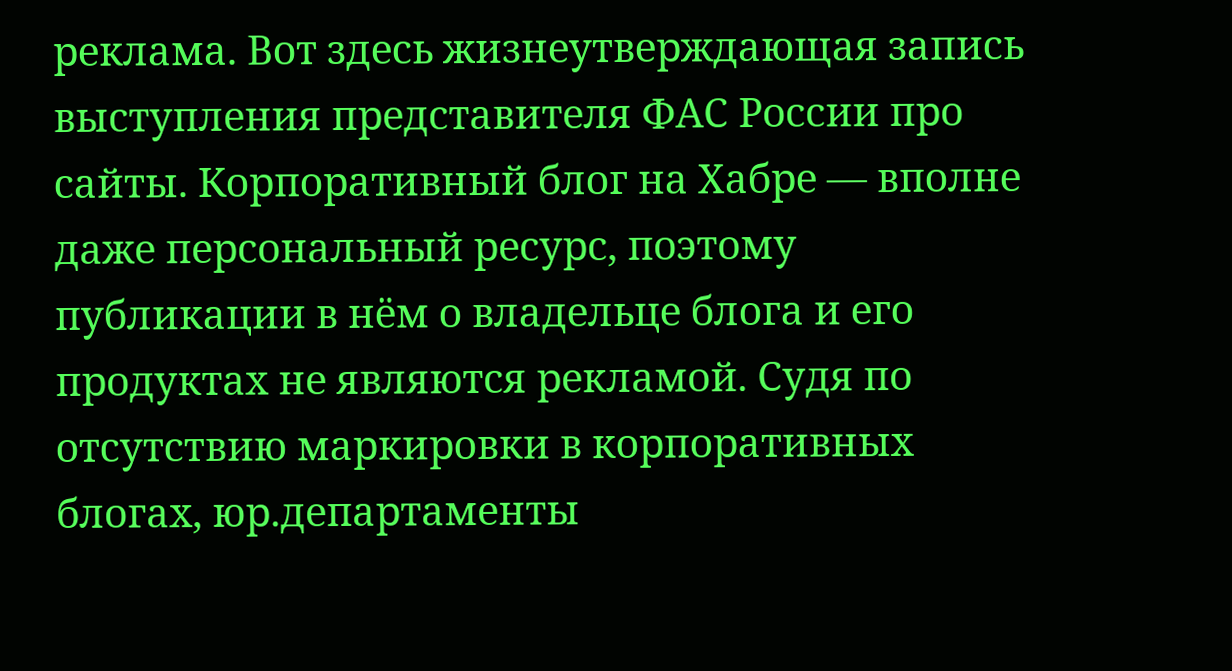реклама. Вот здесь жизнеутверждающая запись выступления представителя ФАС России про сайты. Корпоративный блог на Хабре — вполне даже персональный ресурс, поэтому публикации в нём о владельце блога и его продуктах не являются рекламой. Судя по отсутствию маркировки в корпоративных блогах, юр.департаменты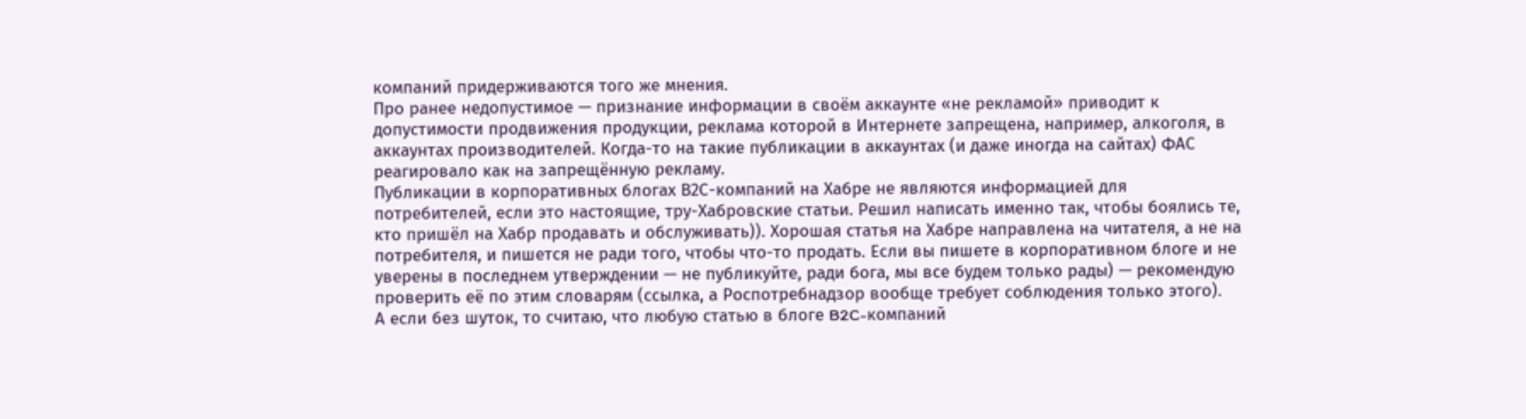компаний придерживаются того же мнения.
Про ранее недопустимое — признание информации в своём аккаунте «не рекламой» приводит к допустимости продвижения продукции, реклама которой в Интернете запрещена, например, алкоголя, в аккаунтах производителей. Когда-то на такие публикации в аккаунтах (и даже иногда на сайтах) ФАС реагировало как на запрещённую рекламу.
Публикации в корпоративных блогах В2С-компаний на Хабре не являются информацией для потребителей, если это настоящие, тру-Хабровские статьи. Решил написать именно так, чтобы боялись те, кто пришёл на Хабр продавать и обслуживать)). Хорошая статья на Хабре направлена на читателя, а не на потребителя, и пишется не ради того, чтобы что-то продать. Если вы пишете в корпоративном блоге и не уверены в последнем утверждении — не публикуйте, ради бога, мы все будем только рады) — рекомендую проверить её по этим словарям (ссылка, а Роспотребнадзор вообще требует соблюдения только этого).
А если без шуток, то считаю, что любую статью в блоге B2C-компаний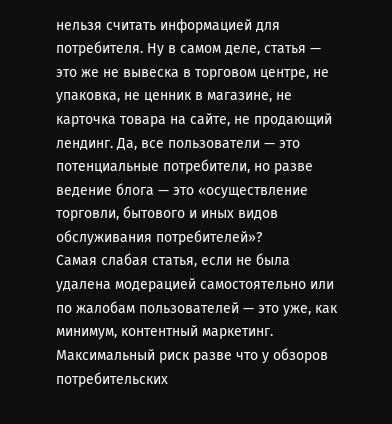нельзя считать информацией для потребителя. Ну в самом деле, статья — это же не вывеска в торговом центре, не упаковка, не ценник в магазине, не карточка товара на сайте, не продающий лендинг. Да, все пользователи — это потенциальные потребители, но разве ведение блога — это «осуществление торговли, бытового и иных видов обслуживания потребителей»?
Самая слабая статья, если не была удалена модерацией самостоятельно или по жалобам пользователей — это уже, как минимум, контентный маркетинг. Максимальный риск разве что у обзоров потребительских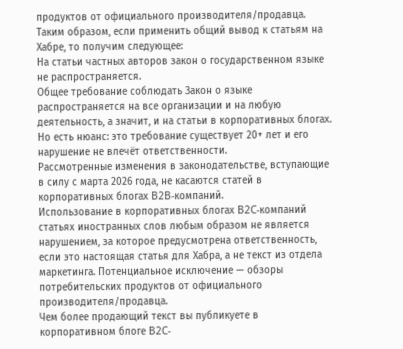продуктов от официального производителя/продавца.
Таким образом, если применить общий вывод к статьям на Хабре, то получим следующее:
На статьи частных авторов закон о государственном языке не распространяется.
Общее требование соблюдать Закон о языке распространяется на все организации и на любую деятельность, а значит, и на статьи в корпоративных блогах. Но есть нюанс: это требование существует 20+ лет и его нарушение не влечёт ответственности.
Рассмотренные изменения в законодательстве, вступающие в силу с марта 2026 года, не касаются статей в корпоративных блогах B2B-компаний.
Использование в корпоративных блогах B2C-компаний статьях иностранных слов любым образом не является нарушением, за которое предусмотрена ответственность, если это настоящая статья для Хабра, а не текст из отдела маркетинга. Потенциальное исключение — обзоры потребительских продуктов от официального производителя/продавца.
Чем более продающий текст вы публикуете в корпоративном блоге B2C-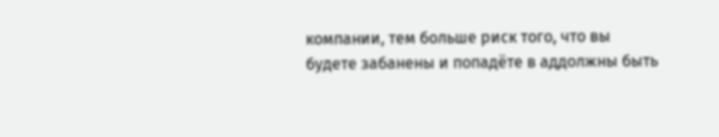компании, тем больше риск того, что вы
будете забанены и попадёте в аддолжны быть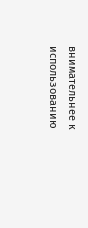внимательнее к использованию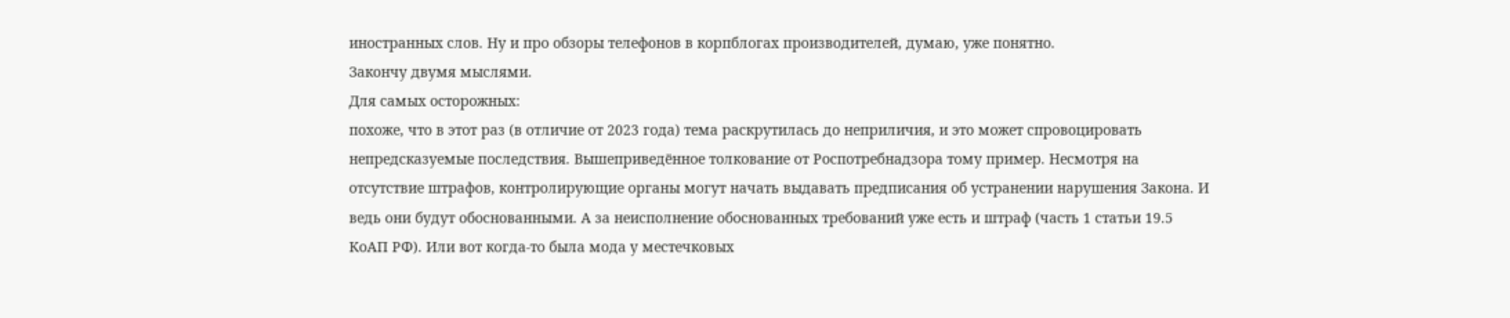иностранных слов. Ну и про обзоры телефонов в корпблогах производителей, думаю, уже понятно.
Закончу двумя мыслями.
Для самых осторожных:
похоже, что в этот раз (в отличие от 2023 года) тема раскрутилась до неприличия, и это может спровоцировать непредсказуемые последствия. Вышеприведённое толкование от Роспотребнадзора тому пример. Несмотря на отсутствие штрафов, контролирующие органы могут начать выдавать предписания об устранении нарушения Закона. И ведь они будут обоснованными. А за неисполнение обоснованных требований уже есть и штраф (часть 1 статьи 19.5 КоАП РФ). Или вот когда-то была мода у местечковых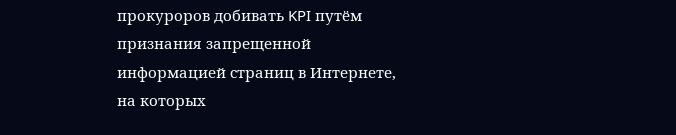прокуроров добивать KPI путём признания запрещенной информацией страниц в Интернете, на которых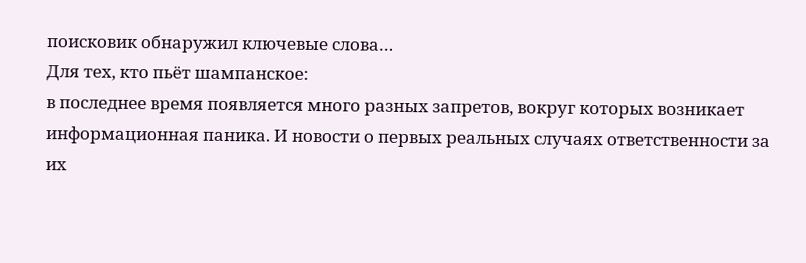поисковик обнаружил ключевые слова…
Для тех, кто пьёт шампанское:
в последнее время появляется много разных запретов, вокруг которых возникает информационная паника. И новости о первых реальных случаях ответственности за их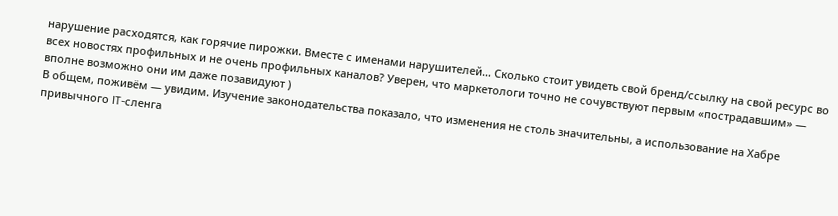нарушение расходятся, как горячие пирожки. Вместе с именами нарушителей… Сколько стоит увидеть свой бренд/ссылку на свой ресурс во всех новостях профильных и не очень профильных каналов? Уверен, что маркетологи точно не сочувствуют первым «пострадавшим» — вполне возможно они им даже позавидуют )
В общем, поживём — увидим. Изучение законодательства показало, что изменения не столь значительны, а использование на Хабре привычного IT-сленга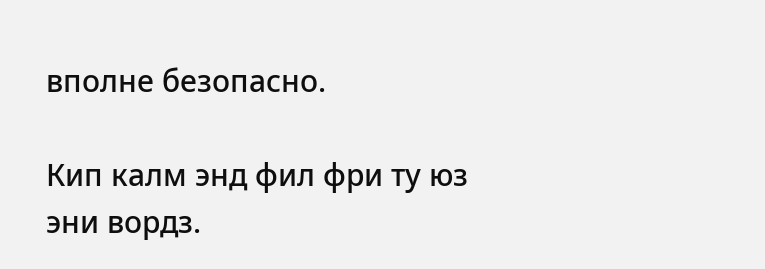вполне безопасно.

Кип калм энд фил фри ту юз эни вордз.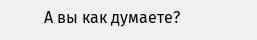А вы как думаете?